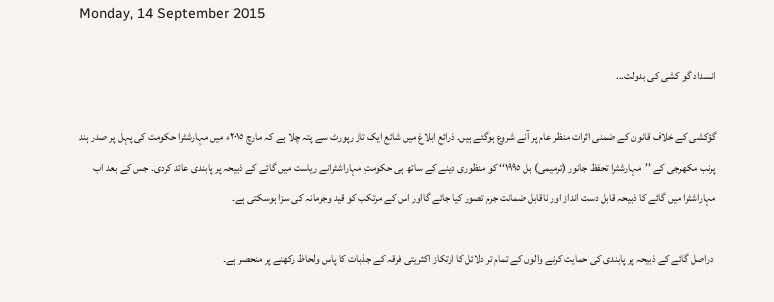Monday, 14 September 2015

انسداد گو کشی کی بدولت...

گؤکشى کے خلاف قانون کے ضمنی اثرات منظر عام پر آنے شروع ہوگئے ہیں. ذرائع ابلاغ میں شائع ایک تاز رپورٹ سے پتہ چلا ہے کہ مارچ ٢٠١٥ء ميں مہارشٹرا حکومت کى پہل پر صدر ہند پرنب مکھرجى کے ’’مہارشٹرا تحفظ جانور (ترميمى) بل ١٩٩٥‘‘ کو منظورى دينے کے ساتھ ہى حکومتِ مہاراشٹرانے رياست ميں گائے کے ذبيحہ پر پابندى عائد کردى۔ جس کے بعد اب مہاراشٹرا ميں گائے کا ذبيحہ قابل دست انداز اور ناقابل ضمانت جرم تصور کيا جائے گااور اس کے مرتکب کو قيد وجرمانہ کى سزا ہوسکتى ہے۔

 دراصل گائے کے ذبيحہ پر پابندى کى حمايت کرنے والوں کے تمام تر دلائل کا ارتکاز اکثريتى فرقہ کے جذبات کا پاس ولحاظ رکھنے پر منحصر ہے۔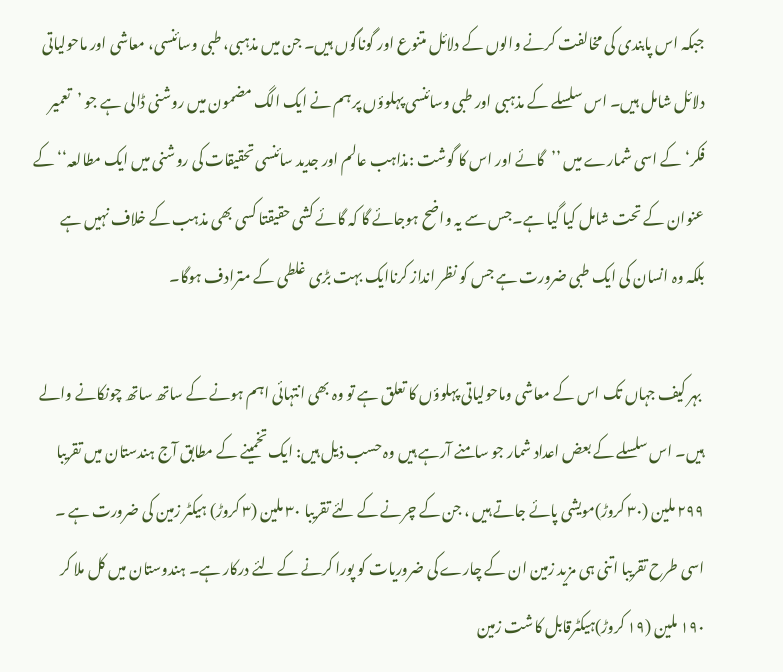جبکہ اس پابندى کى مخالفت کرنے والوں کے دلائل متنوع اور گوناگوں ہيں۔ جن ميں مذہبى، طبى وسائنسى، معاشى اور ماحولياتى دلائل شامل ہيں۔ اس سلسلے کے مذہبى اور طبى وسائنسى پہلوؤں پر ہم نے ايک الگ مضمون ميں روشنى ڈالى ہے جو ’تعمير فکر‘ کے اسى شمارے ميں ’’گائے اور اس کا گوشت :مذاہب عالم اور جديد سائنسى تحقيقات کى روشنى ميں ايک مطالعہ‘‘کے عنوان کے تحت شامل کيا گيا ہے۔جس سے يہ واضح ہوجائے گا کہ گائے کشى حقيقتا کسى بھى مذہب کے خلاف نہيں ہے بلکہ وہ انسان کى ايک طبى ضرورت ہے جس کو نظر انداز کرناايک بہت بڑى غلطى کے مترادف ہوگا۔

 بہر کیف جہاں تک اس کے معاشى وماحولياتى پہلوؤں کا تعلق ہے تو وہ بھى انتہائى اہم ہونے کے ساتھ ساتھ چونکانے والے ہيں۔ اس سلسلے کے بعض اعداد شمار جو سامنے آرہے ہيں وہ حسب ذيل ہيں: ايک تخمينے کے مطابق آج ہندستان ميں تقريبا ٢٩٩ ملين (٣٠ کروڑ)مويشى پائے جاتے ہيں ، جن کے چرنے کے لئے تقريبا ٣٠ ملين (٣ کروڑ) ہيکٹر زمين کى ضرورت ہے ۔ اسى طرح تقريبا اتنى ہى مزيد زمين ان کے چارے کى ضروريات کو پورا کرنے کے لئے درکار ہے۔ ہندوستان ميں کل ملا کر ١٩٠ ملين (١٩ کروڑ)ہيکٹرقابل کاشت زمين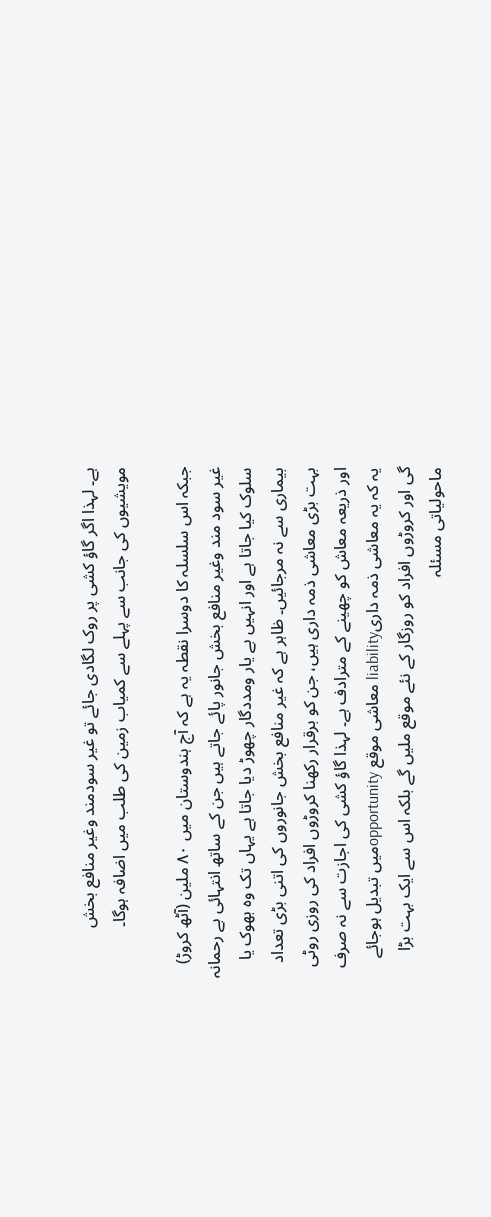ہے۔ لہذا اگر گاؤ کشى پر روک لگادى جائے تو غير سودمند وغير منافع بخش مويشيوں کى جانب سے پہلے سے کمياب زمين کى طلب ميں اضافہ ہوگا۔

جبکہ اس سلسلہ کا دوسرا نقطہ يہ ہے کہ آج ہندوستان ميں ٨٠ ملين (آٹھ کروڑ) غير سود مند وغير منافع بخش جانور پائے جاتے ہيں جن کے ساتھ انتہائى بے رحمانہ سلوک کيا جاتا ہے اور انہيں بے يار ومددگار چھوڑ ديا جاتا ہے يہاں تک وہ بھوک يا بيمارى سے نہ مرجائيں۔ ظاہر ہے کہ غير منافع بخش جانوروں کى اتنى بڑى تعداد بہت بڑى معاشى ذمہ دارى ہيں، جن کو برقرار رکھنا کروڑوں افراد کى روزى روٹى اور ذريعہ معاش کو چھينے کے مترادف ہے۔ لہذا گاؤ کشى کى اجازت سے نہ صرف يہ کہ يہ معاشى ذمہ دارىliability معاشى موقع opportunityميں تبديل ہوجائے گى اور کروڑوں افراد کو روزگار کے نئے موقع مليں گے بلکہ اس سے ايک بہت بڑا ماحولياتى مسئلہ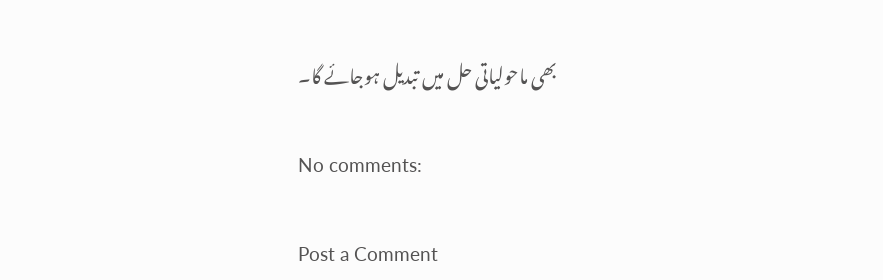بھى ماحولياتى حل ميں تبديل ہوجائے گا۔

No comments:

Post a Comment